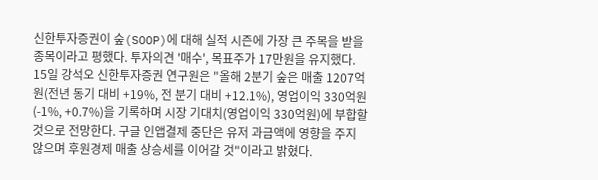신한투자증권이 숲(SOOP)에 대해 실적 시즌에 가장 큰 주목을 받을 종목이라고 평했다. 투자의견 '매수', 목표주가 17만원을 유지했다.
15일 강석오 신한투자증권 연구원은 "올해 2분기 숲은 매출 1207억원(전년 동기 대비 +19%, 전 분기 대비 +12.1%), 영업이익 330억원(-1%, +0.7%)을 기록하며 시장 기대치(영업이익 330억원)에 부합할 것으로 전망한다. 구글 인앱결제 중단은 유저 과금액에 영향을 주지 않으며 후원경제 매출 상승세를 이어갈 것"이라고 밝혔다.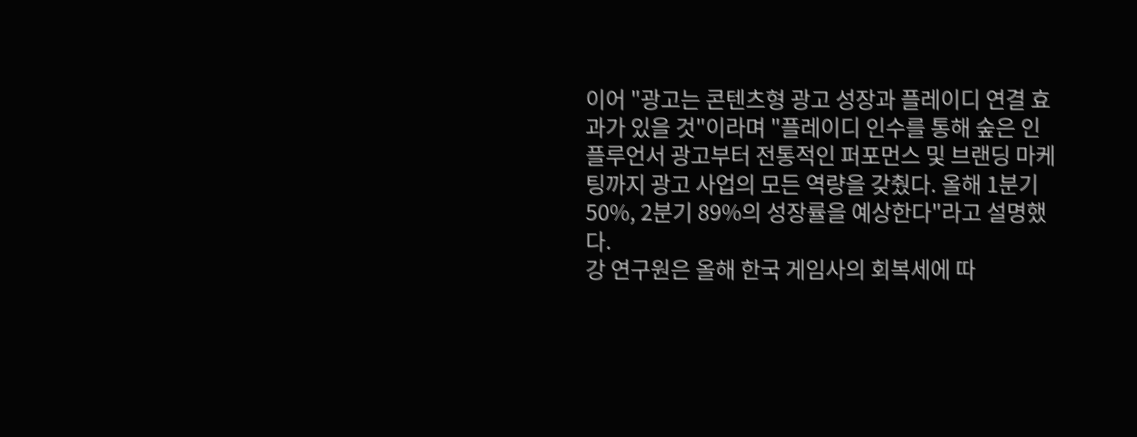이어 "광고는 콘텐츠형 광고 성장과 플레이디 연결 효과가 있을 것"이라며 "플레이디 인수를 통해 숲은 인플루언서 광고부터 전통적인 퍼포먼스 및 브랜딩 마케팅까지 광고 사업의 모든 역량을 갖췄다. 올해 1분기 50%, 2분기 89%의 성장률을 예상한다"라고 설명했다.
강 연구원은 올해 한국 게임사의 회복세에 따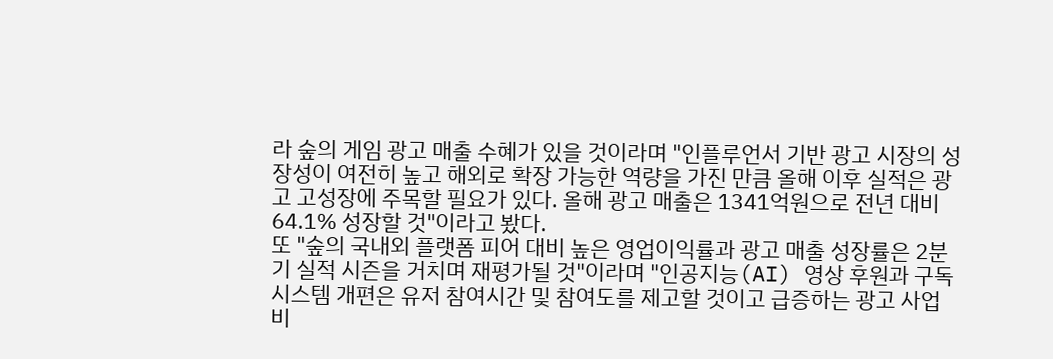라 숲의 게임 광고 매출 수혜가 있을 것이라며 "인플루언서 기반 광고 시장의 성장성이 여전히 높고 해외로 확장 가능한 역량을 가진 만큼 올해 이후 실적은 광고 고성장에 주목할 필요가 있다. 올해 광고 매출은 1341억원으로 전년 대비 64.1% 성장할 것"이라고 봤다.
또 "숲의 국내외 플랫폼 피어 대비 높은 영업이익률과 광고 매출 성장률은 2분기 실적 시즌을 거치며 재평가될 것"이라며 "인공지능(AI) 영상 후원과 구독 시스템 개편은 유저 참여시간 및 참여도를 제고할 것이고 급증하는 광고 사업 비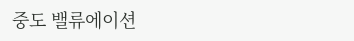중도 밸류에이션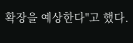확장을 예상한다"고 했다.